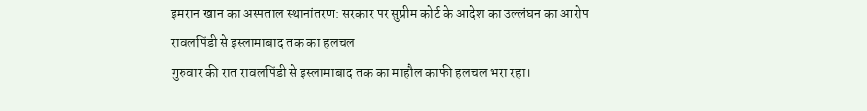इमरान खान का अस्पताल स्थानांतरण: सरकार पर सुप्रीम कोर्ट के आदेश का उल्लंघन का आरोप
रावलपिंडी से इस्लामाबाद तक का हलचल
गुरुवार की रात रावलपिंडी से इस्लामाबाद तक का माहौल काफी हलचल भरा रहा।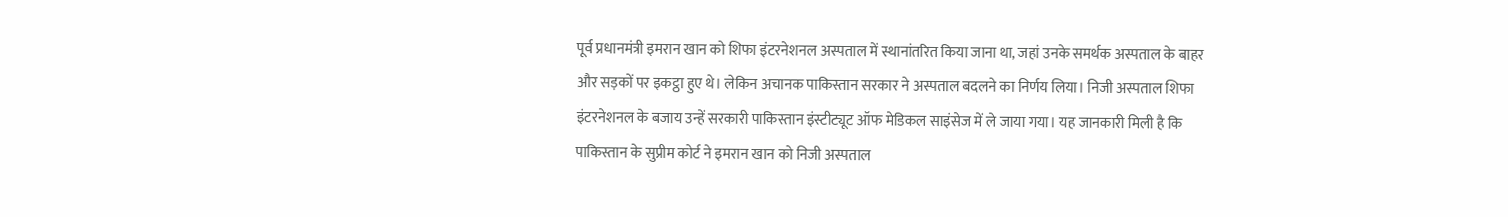पूर्व प्रधानमंत्री इमरान खान को शिफा इंटरनेशनल अस्पताल में स्थानांतरित किया जाना था, जहां उनके समर्थक अस्पताल के बाहर और सड़कों पर इकट्ठा हुए थे। लेकिन अचानक पाकिस्तान सरकार ने अस्पताल बदलने का निर्णय लिया। निजी अस्पताल शिफा इंटरनेशनल के बजाय उन्हें सरकारी पाकिस्तान इंस्टीट्यूट ऑफ मेडिकल साइंसेज में ले जाया गया। यह जानकारी मिली है कि पाकिस्तान के सुप्रीम कोर्ट ने इमरान खान को निजी अस्पताल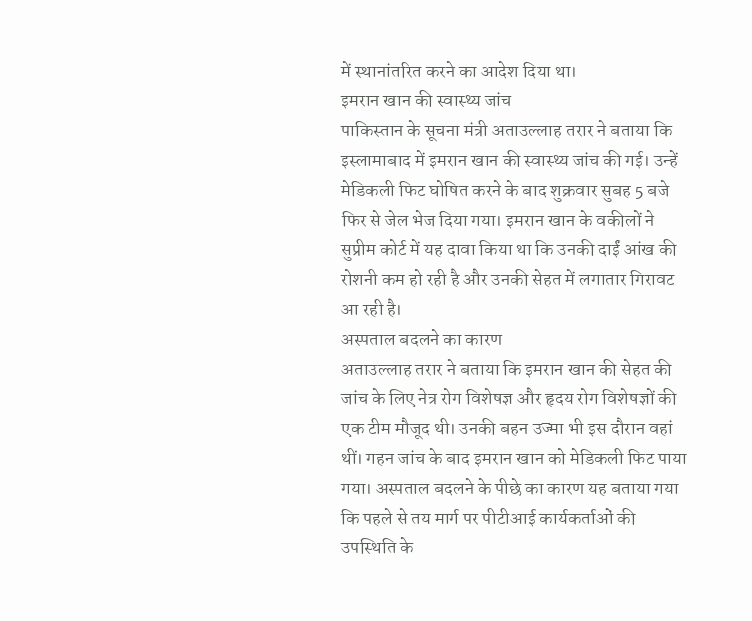में स्थानांतरित करने का आदेश दिया था।
इमरान खान की स्वास्थ्य जांच
पाकिस्तान के सूचना मंत्री अताउल्लाह तरार ने बताया कि इस्लामाबाद में इमरान खान की स्वास्थ्य जांच की गई। उन्हें मेडिकली फिट घोषित करने के बाद शुक्रवार सुबह 5 बजे फिर से जेल भेज दिया गया। इमरान खान के वकीलों ने सुप्रीम कोर्ट में यह दावा किया था कि उनकी दाईं आंख की रोशनी कम हो रही है और उनकी सेहत में लगातार गिरावट आ रही है।
अस्पताल बदलने का कारण
अताउल्लाह तरार ने बताया कि इमरान खान की सेहत की जांच के लिए नेत्र रोग विशेषज्ञ और हृदय रोग विशेषज्ञों की एक टीम मौजूद थी। उनकी बहन उज्मा भी इस दौरान वहां थीं। गहन जांच के बाद इमरान खान को मेडिकली फिट पाया गया। अस्पताल बदलने के पीछे का कारण यह बताया गया कि पहले से तय मार्ग पर पीटीआई कार्यकर्ताओं की उपस्थिति के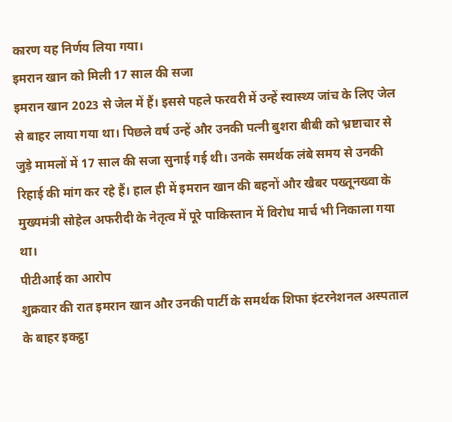कारण यह निर्णय लिया गया।
इमरान खान को मिली 17 साल की सजा
इमरान खान 2023 से जेल में हैं। इससे पहले फरवरी में उन्हें स्वास्थ्य जांच के लिए जेल से बाहर लाया गया था। पिछले वर्ष उन्हें और उनकी पत्नी बुशरा बीबी को भ्रष्टाचार से जुड़े मामलों में 17 साल की सजा सुनाई गई थी। उनके समर्थक लंबे समय से उनकी रिहाई की मांग कर रहे हैं। हाल ही में इमरान खान की बहनों और खैबर पख्तूनख्वा के मुख्यमंत्री सोहेल अफरीदी के नेतृत्व में पूरे पाकिस्तान में विरोध मार्च भी निकाला गया था।
पीटीआई का आरोप
शुक्रवार की रात इमरान खान और उनकी पार्टी के समर्थक शिफा इंटरनेशनल अस्पताल के बाहर इकट्ठा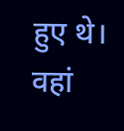हुए थे। वहां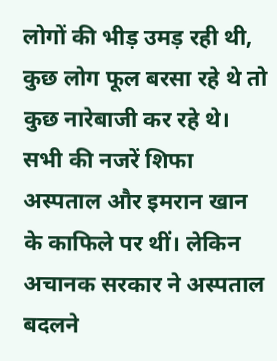लोगों की भीड़ उमड़ रही थी, कुछ लोग फूल बरसा रहे थे तो कुछ नारेबाजी कर रहे थे। सभी की नजरें शिफा अस्पताल और इमरान खान के काफिले पर थीं। लेकिन अचानक सरकार ने अस्पताल बदलने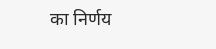का निर्णय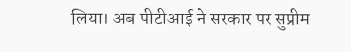लिया। अब पीटीआई ने सरकार पर सुप्रीम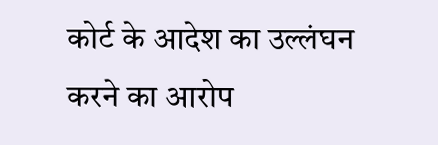कोर्ट के आदेश का उल्लंघन करने का आरोप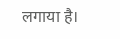लगाया है।